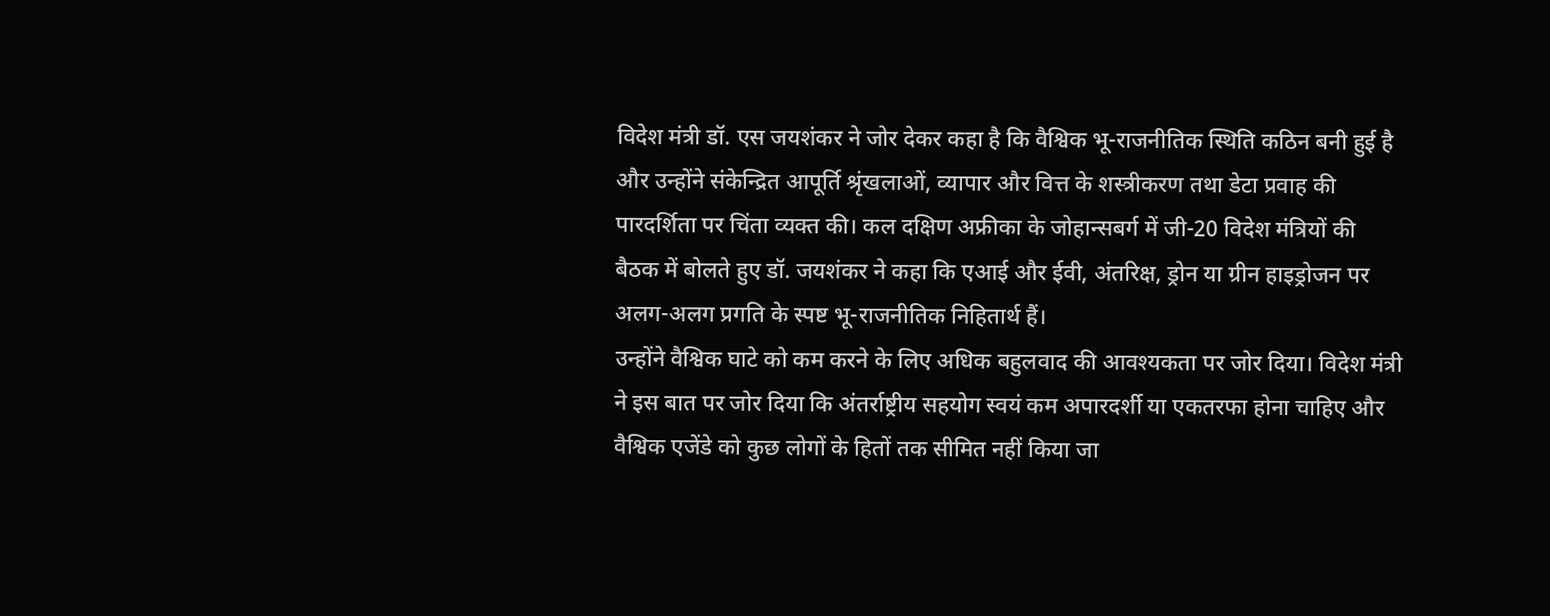विदेश मंत्री डॉ. एस जयशंकर ने जोर देकर कहा है कि वैश्विक भू-राजनीतिक स्थिति कठिन बनी हुई है और उन्होंने संकेन्द्रित आपूर्ति श्रृंखलाओं, व्यापार और वित्त के शस्त्रीकरण तथा डेटा प्रवाह की पारदर्शिता पर चिंता व्यक्त की। कल दक्षिण अफ्रीका के जोहान्सबर्ग में जी-20 विदेश मंत्रियों की बैठक में बोलते हुए डॉ. जयशंकर ने कहा कि एआई और ईवी, अंतरिक्ष, ड्रोन या ग्रीन हाइड्रोजन पर अलग-अलग प्रगति के स्पष्ट भू-राजनीतिक निहितार्थ हैं।
उन्होंने वैश्विक घाटे को कम करने के लिए अधिक बहुलवाद की आवश्यकता पर जोर दिया। विदेश मंत्री ने इस बात पर जोर दिया कि अंतर्राष्ट्रीय सहयोग स्वयं कम अपारदर्शी या एकतरफा होना चाहिए और वैश्विक एजेंडे को कुछ लोगों के हितों तक सीमित नहीं किया जा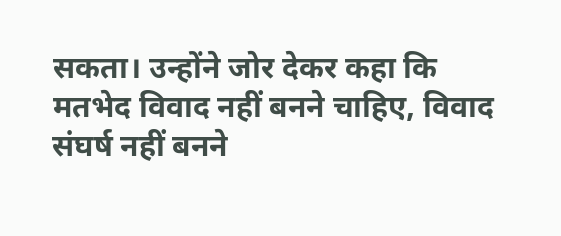सकता। उन्होंने जोर देकर कहा कि मतभेद विवाद नहीं बनने चाहिए, विवाद संघर्ष नहीं बनने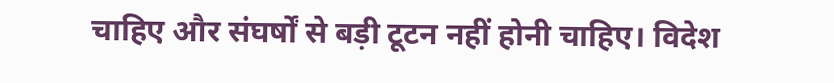चाहिए और संघर्षों से बड़ी टूटन नहीं होनी चाहिए। विदेश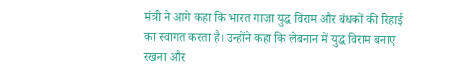मंत्री ने आगे कहा कि भारत गाजा युद्ध विराम और बंधकों की रिहाई का स्वागत करता है। उन्होंने कहा कि लेबनान में युद्ध विराम बनाए रखना और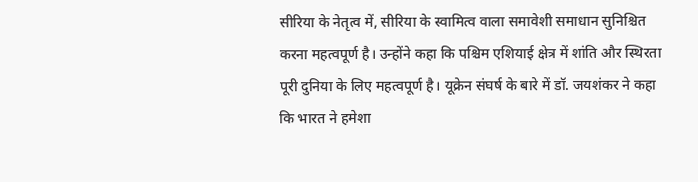सीरिया के नेतृत्व में, सीरिया के स्वामित्व वाला समावेशी समाधान सुनिश्चित करना महत्वपूर्ण है। उन्होंने कहा कि पश्चिम एशियाई क्षेत्र में शांति और स्थिरता पूरी दुनिया के लिए महत्वपूर्ण है। यूक्रेन संघर्ष के बारे में डॉ. जयशंकर ने कहा कि भारत ने हमेशा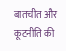बातचीत और कूटनीति की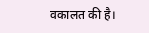वकालत की है।